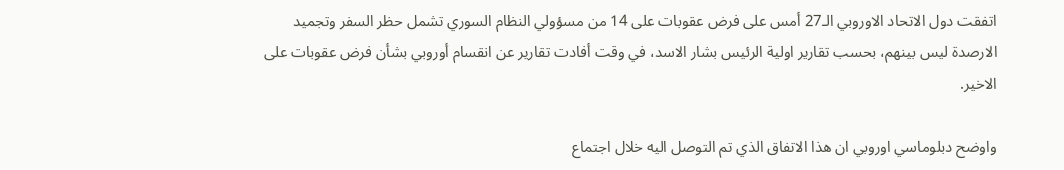اتفقت دول الاتحاد الاوروبي الـ27 أمس على فرض عقوبات على 14 من مسؤولي النظام السوري تشمل حظر السفر وتجميد الارصدة ليس بينهم، بحسب تقارير اولية الرئيس بشار الاسد، في وقت أفادت تقارير عن انقسام أوروبي بشأن فرض عقوبات على الاخير.

واوضح دبلوماسي اوروبي ان هذا الاتفاق الذي تم التوصل اليه خلال اجتماع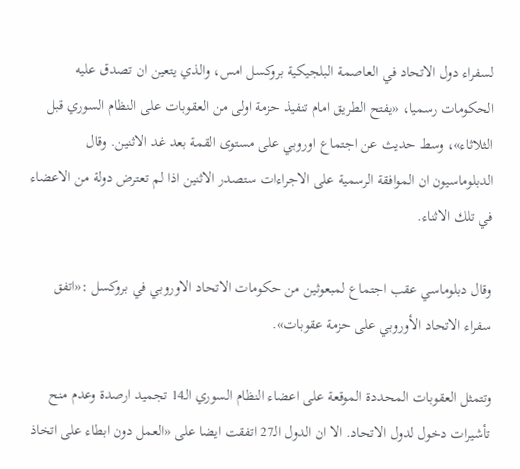لسفراء دول الاتحاد في العاصمة البلجيكية بروكسل امس، والذي يتعين ان تصدق عليه الحكومات رسميا، «يفتح الطريق امام تنفيذ حزمة اولى من العقوبات على النظام السوري قبل الثلاثاء»، وسط حديث عن اجتماع اوروبي على مستوى القمة بعد غد الاثنين. وقال الدبلوماسيون ان الموافقة الرسمية على الاجراءات ستصدر الاثنين اذا لم تعترض دولة من الاعضاء في تلك الاثناء.

وقال دبلوماسي عقب اجتماع لمبعوثين من حكومات الاتحاد الاوروبي في بروكسل :«اتفق سفراء الاتحاد الأوروبي على حزمة عقوبات».

وتتمثل العقوبات المحددة الموقعة على اعضاء النظام السوري الـ14 تجميد ارصدة وعدم منح تأشيرات دخول لدول الاتحاد. الا ان الدول الـ27 اتفقت ايضا على «العمل دون ابطاء على اتخاذ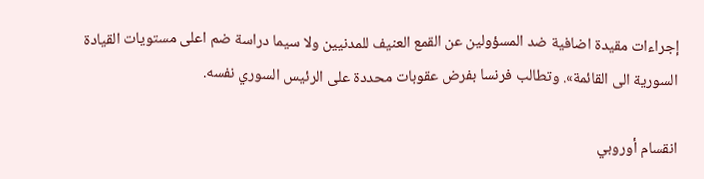إجراءات مقيدة اضافية ضد المسؤولين عن القمع العنيف للمدنيين ولا سيما دراسة ضم اعلى مستويات القيادة السورية الى القائمة». وتطالب فرنسا بفرض عقوبات محددة على الرئيس السوري نفسه.

انقسام أوروبي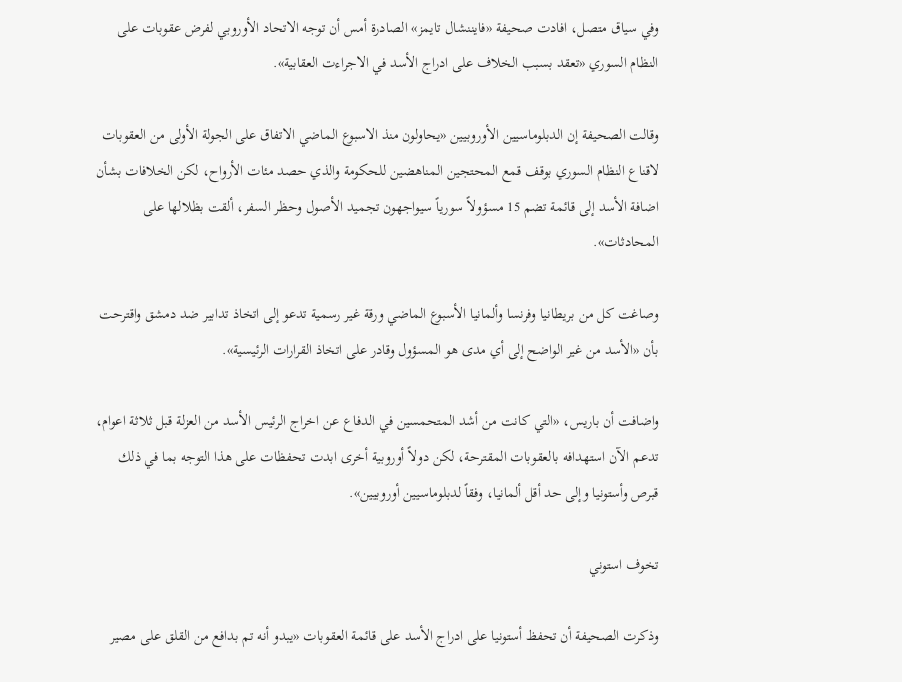وفي سياق متصل، افادت صحيفة «فايننشال تايمز» الصادرة أمس أن توجه الاتحاد الأوروبي لفرض عقوبات على النظام السوري «تعقد بسبب الخلاف على ادراج الأسد في الاجراءت العقابية».

وقالت الصحيفة إن الدبلوماسيين الأوروبيين «يحاولون منذ الاسبوع الماضي الاتفاق على الجولة الأولى من العقوبات لاقناع النظام السوري بوقف قمع المحتجين المناهضين للحكومة والذي حصد مئات الأرواح، لكن الخلافات بشأن اضافة الأسد إلى قائمة تضم 15 مسؤولاً سورياً سيواجهون تجميد الأصول وحظر السفر، ألقت بظلالها على المحادثات».

وصاغت كل من بريطانيا وفرنسا وألمانيا الأسبوع الماضي ورقة غير رسمية تدعو إلى اتخاذ تدابير ضد دمشق واقترحت بأن «الأسد من غير الواضح إلى أي مدى هو المسؤول وقادر على اتخاذ القرارات الرئيسية».

واضافت أن باريس، «التي كانت من أشد المتحمسين في الدفاع عن اخراج الرئيس الأسد من العزلة قبل ثلاثة اعوام، تدعم الآن استهدافه بالعقوبات المقترحة، لكن دولاً أوروبية أخرى ابدت تحفظات على هذا التوجه بما في ذلك قبرص وأستونيا وإلى حد أقل ألمانيا، وفقاً لدبلوماسيين أوروبيين».

تخوف استوني

وذكرت الصحيفة أن تحفظ أستونيا على ادراج الأسد على قائمة العقوبات «يبدو أنه تم بدافع من القلق على مصير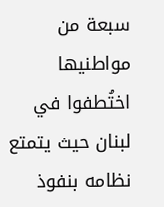سبعة من مواطنيها اختُطفوا في لبنان حيث يتمتع نظامه بنفوذ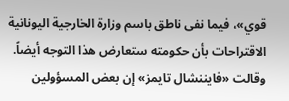قوي»، فيما نفى ناطق باسم وزارة الخارجية اليونانية الاقتراحات بأن حكومته ستعارض هذا التوجه أيضاً. وقالت «فايننشال تايمز» إن بعض المسؤولين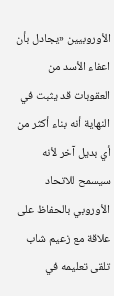الأوروبيين «يجادل بأن اعفاء الأسد من العقوبات قد يثبت في النهاية أنه بناء أكثر من أي بديل آخر لأنه سيسمح للاتحاد الأوروبي بالحفاظ على علاقة مع زعيم شاب تلقى تعليمه في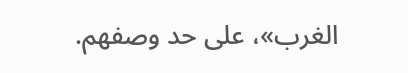الغرب»، على حد وصفهم.